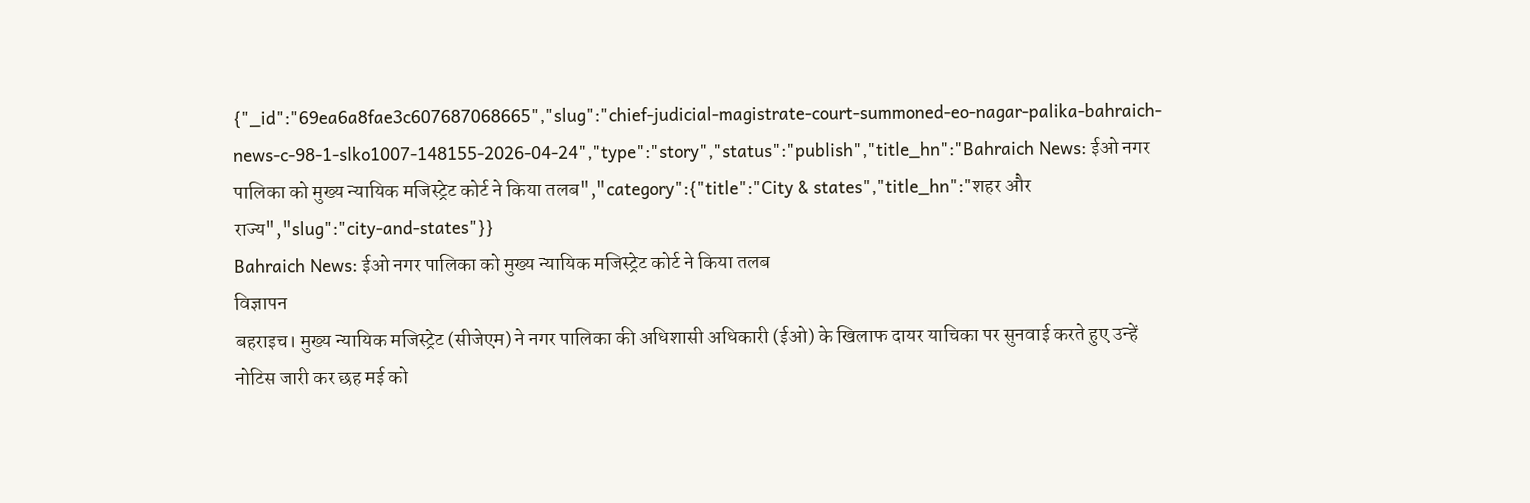{"_id":"69ea6a8fae3c607687068665","slug":"chief-judicial-magistrate-court-summoned-eo-nagar-palika-bahraich-news-c-98-1-slko1007-148155-2026-04-24","type":"story","status":"publish","title_hn":"Bahraich News: ईओ नगर पालिका को मुख्य न्यायिक मजिस्ट्रेट कोर्ट ने किया तलब","category":{"title":"City & states","title_hn":"शहर और राज्य","slug":"city-and-states"}}
Bahraich News: ईओ नगर पालिका को मुख्य न्यायिक मजिस्ट्रेट कोर्ट ने किया तलब
विज्ञापन
बहराइच। मुख्य न्यायिक मजिस्ट्रेट (सीजेएम) ने नगर पालिका की अधिशासी अधिकारी (ईओ) के खिलाफ दायर याचिका पर सुनवाई करते हुए उन्हें नोटिस जारी कर छह मई को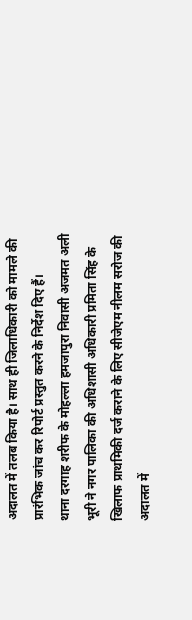अदालत में तलब किया है। साथ ही जिलाधिकारी को मामले की प्रारंभिक जांच कर रिपोर्ट प्रस्तुत करने के निर्देश दिए हैं।
थाना दरगाह शरीफ के मोहल्ला हमजापुरा निवासी अजमत अली भूरी ने नगर पालिका की अधिशासी अधिकारी प्रमिता सिंह के खिलाफ प्राथमिकी दर्ज कराने के लिए सीजेएम नीलम सरोज की अदालत में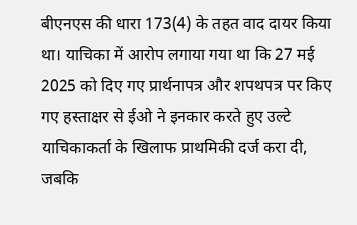बीएनएस की धारा 173(4) के तहत वाद दायर किया था। याचिका में आरोप लगाया गया था कि 27 मई 2025 को दिए गए प्रार्थनापत्र और शपथपत्र पर किए गए हस्ताक्षर से ईओ ने इनकार करते हुए उल्टे याचिकाकर्ता के खिलाफ प्राथमिकी दर्ज करा दी, जबकि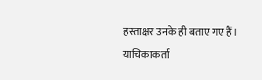हस्ताक्षर उनके ही बताए गए हैं।
याचिकाकर्ता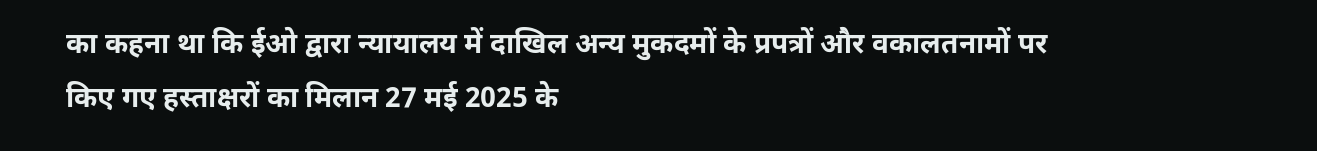का कहना था कि ईओ द्वारा न्यायालय में दाखिल अन्य मुकदमों के प्रपत्रों और वकालतनामों पर किए गए हस्ताक्षरों का मिलान 27 मई 2025 के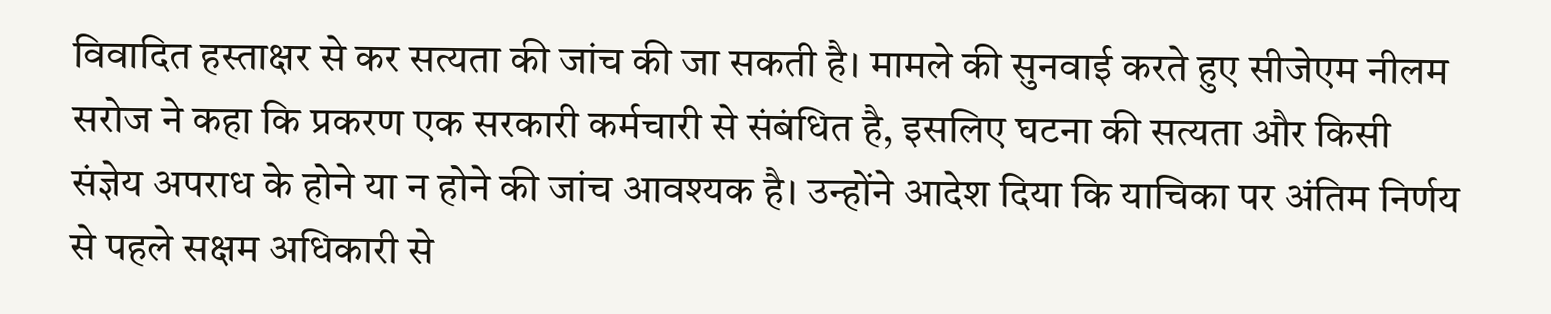विवादित हस्ताक्षर से कर सत्यता की जांच की जा सकती है। मामले की सुनवाई करते हुए सीजेएम नीलम सरोज ने कहा कि प्रकरण एक सरकारी कर्मचारी से संबंधित है, इसलिए घटना की सत्यता और किसी संज्ञेय अपराध के होने या न होने की जांच आवश्यक है। उन्होंने आदेश दिया कि याचिका पर अंतिम निर्णय से पहले सक्षम अधिकारी से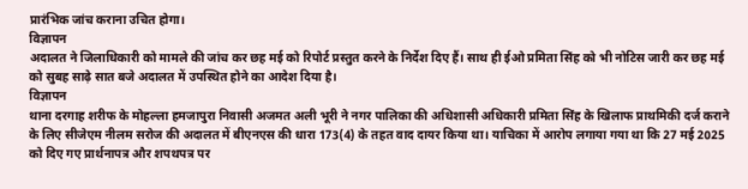प्रारंभिक जांच कराना उचित होगा।
विज्ञापन
अदालत ने जिलाधिकारी को मामले की जांच कर छह मई को रिपोर्ट प्रस्तुत करने के निर्देश दिए हैं। साथ ही ईओ प्रमिता सिंह को भी नोटिस जारी कर छह मई को सुबह साढ़े सात बजे अदालत में उपस्थित होने का आदेश दिया है।
विज्ञापन
थाना दरगाह शरीफ के मोहल्ला हमजापुरा निवासी अजमत अली भूरी ने नगर पालिका की अधिशासी अधिकारी प्रमिता सिंह के खिलाफ प्राथमिकी दर्ज कराने के लिए सीजेएम नीलम सरोज की अदालत में बीएनएस की धारा 173(4) के तहत वाद दायर किया था। याचिका में आरोप लगाया गया था कि 27 मई 2025 को दिए गए प्रार्थनापत्र और शपथपत्र पर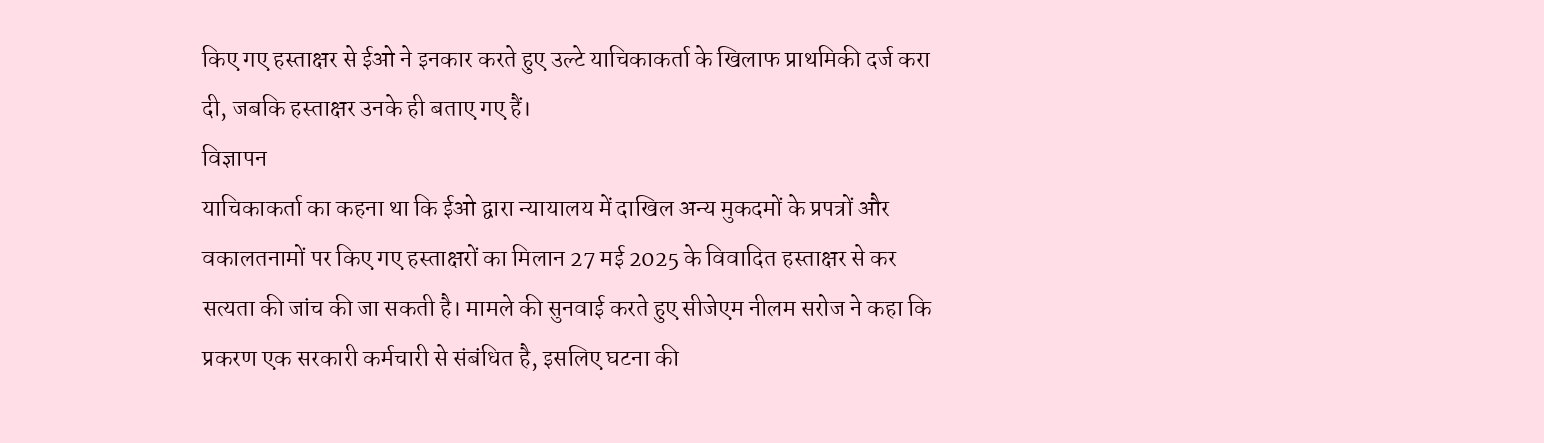किए गए हस्ताक्षर से ईओ ने इनकार करते हुए उल्टे याचिकाकर्ता के खिलाफ प्राथमिकी दर्ज करा दी, जबकि हस्ताक्षर उनके ही बताए गए हैं।
विज्ञापन
याचिकाकर्ता का कहना था कि ईओ द्वारा न्यायालय में दाखिल अन्य मुकदमों के प्रपत्रों और वकालतनामों पर किए गए हस्ताक्षरों का मिलान 27 मई 2025 के विवादित हस्ताक्षर से कर सत्यता की जांच की जा सकती है। मामले की सुनवाई करते हुए सीजेएम नीलम सरोज ने कहा कि प्रकरण एक सरकारी कर्मचारी से संबंधित है, इसलिए घटना की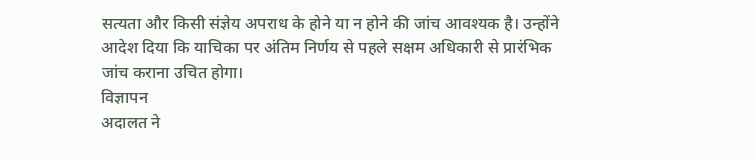सत्यता और किसी संज्ञेय अपराध के होने या न होने की जांच आवश्यक है। उन्होंने आदेश दिया कि याचिका पर अंतिम निर्णय से पहले सक्षम अधिकारी से प्रारंभिक जांच कराना उचित होगा।
विज्ञापन
अदालत ने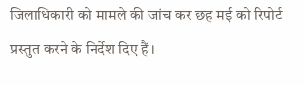जिलाधिकारी को मामले की जांच कर छह मई को रिपोर्ट प्रस्तुत करने के निर्देश दिए हैं।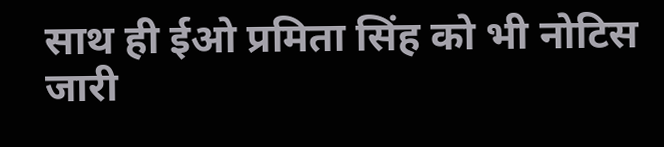साथ ही ईओ प्रमिता सिंह को भी नोटिस जारी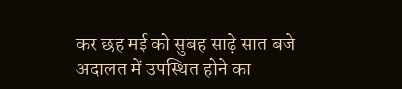कर छह मई को सुबह साढ़े सात बजे अदालत में उपस्थित होने का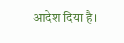आदेश दिया है।